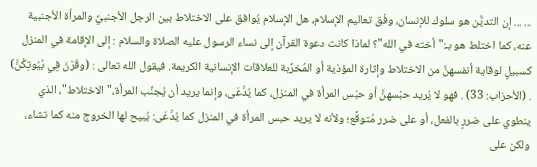... ... إن التديُّن هو سلوك للإنسان، وفْق تعاليم الإسلام، هل الإسلام يُوافق على الاختلاط بين الرجل الأجنبيِّ والمرأة الأجنبية عنه، كما اختلط هو بـ:"أخته في الله"؟ لماذا كانت دعوة القرآن إلى نساء الرسول عليه الصلاة والسلام : إلى الإقامة في المنزل كسبيلٍ لوقاية أنفسهنَّ من الاختلاط وإثارة المؤذية أو المُخرِّبة للعلاقات الإنسانية الكريمة. فيقول الله تعالى : (وقَرْنَ فِي بُيُوتِكُنَّ) . (الأحزاب: 33) . فهو لا يُريد حبْسهنَّ أو حبْس المرأة في المنزل، كما يُدَّعَى، وإنما يريد أن يُجنِّب المرأة،"الاختلاط"، الذي ينطوي على ضررٍ بالفعل، أو على ضرر مُتوقَّع؛ ولأنه لا يريد حبس المرأة في المنزل كما يُدَّعَى: يُبيح لها الخروج منه كما تشاء، ولكن على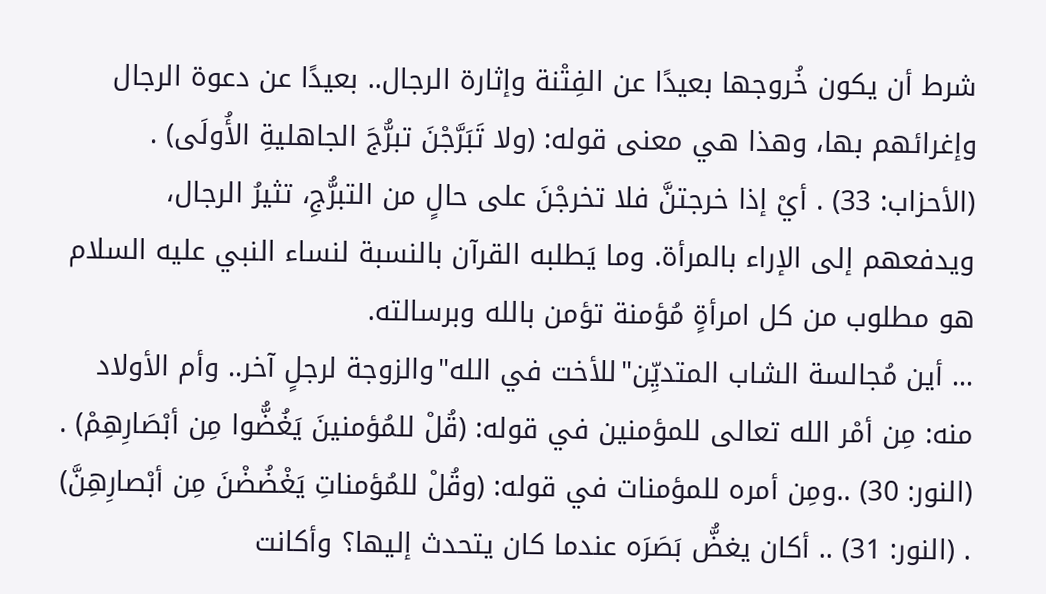شرط أن يكون خُروجها بعيدًا عن الفِتْنة وإثارة الرجال.. بعيدًا عن دعوة الرجال وإغرائهم بها، وهذا هي معنى قوله: (ولا تَبَرَّجْنَ تبرُّجَ الجاهليةِ الأُولَى) . (الأحزاب: 33) . أيْ إذا خرجتنَّ فلا تخرجْنَ على حالٍ من التبرُّجِ، تثيرُ الرجال، ويدفعهم إلى الإراء بالمرأة. وما يَطلبه القرآن بالنسبة لنساء النبي عليه السلام هو مطلوب من كل امرأةٍ مُؤمنة تؤمن بالله وبرسالته.
... أين مُجالسة الشاب المتديِّن"للأخت في الله"والزوجة لرجلٍ آخر.. وأم الأولاد منه: مِن أمْر الله تعالى للمؤمنين في قوله: (قُلْ للمُؤمنينَ يَغُضُّوا مِن أبْصَارِهِمْ) . (النور: 30) ..ومِن أمره للمؤمنات في قوله: (وقُلْ للمُؤمناتِ يَغْضُضْنَ مِن أبْصارِهِنَّ) . (النور: 31) .. أكان يغضُّ بَصَرَه عندما كان يتحدث إليها؟ وأكانت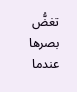تغضُّ بصرها عندما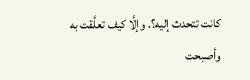كانت تتحدث إليه؟. وإلَّا كيف تعلَّقت به وأصبحت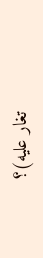تغار عليه)؟